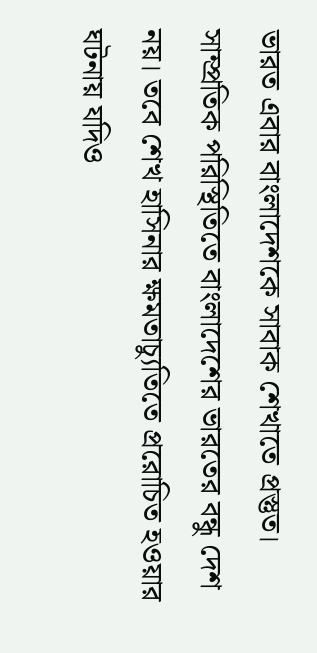ভারত এবার বাংলাদেশকে সাবাক শেখাতে প্রস্তুত। সাম্প্রতিক পরিস্থিতিতে বাংলাদেশের ভারতের বন্ধু দেশ নয়। তবে শেখ হাসিনার ক্ষমতাচ্যুতিতে প্ররোচিত হওয়ার ঘটনায় যদিও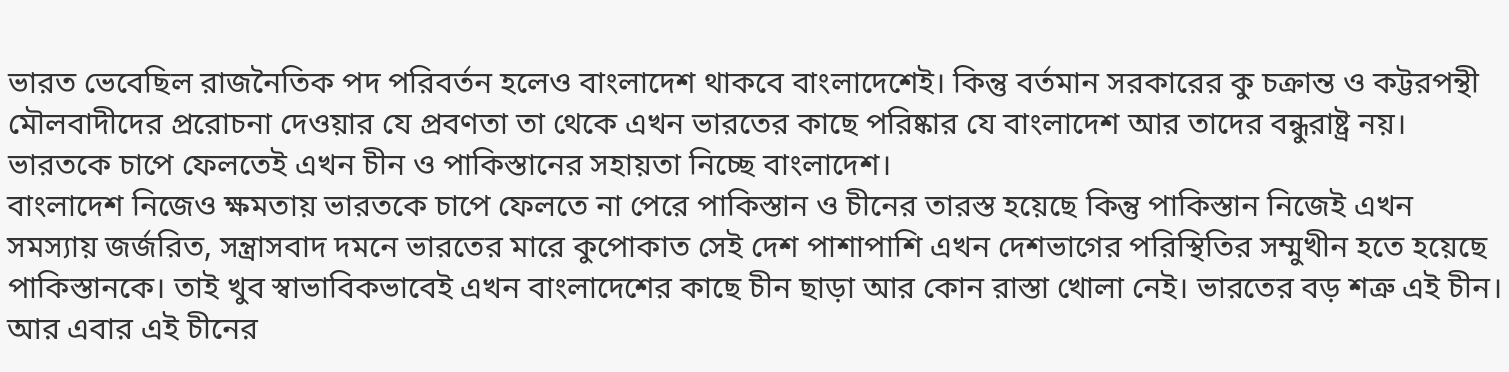ভারত ভেবেছিল রাজনৈতিক পদ পরিবর্তন হলেও বাংলাদেশ থাকবে বাংলাদেশেই। কিন্তু বর্তমান সরকারের কু চক্রান্ত ও কট্টরপন্থী মৌলবাদীদের প্ররোচনা দেওয়ার যে প্রবণতা তা থেকে এখন ভারতের কাছে পরিষ্কার যে বাংলাদেশ আর তাদের বন্ধুরাষ্ট্র নয়। ভারতকে চাপে ফেলতেই এখন চীন ও পাকিস্তানের সহায়তা নিচ্ছে বাংলাদেশ।
বাংলাদেশ নিজেও ক্ষমতায় ভারতকে চাপে ফেলতে না পেরে পাকিস্তান ও চীনের তারস্ত হয়েছে কিন্তু পাকিস্তান নিজেই এখন সমস্যায় জর্জরিত, সন্ত্রাসবাদ দমনে ভারতের মারে কুপোকাত সেই দেশ পাশাপাশি এখন দেশভাগের পরিস্থিতির সম্মুখীন হতে হয়েছে পাকিস্তানকে। তাই খুব স্বাভাবিকভাবেই এখন বাংলাদেশের কাছে চীন ছাড়া আর কোন রাস্তা খোলা নেই। ভারতের বড় শত্রু এই চীন। আর এবার এই চীনের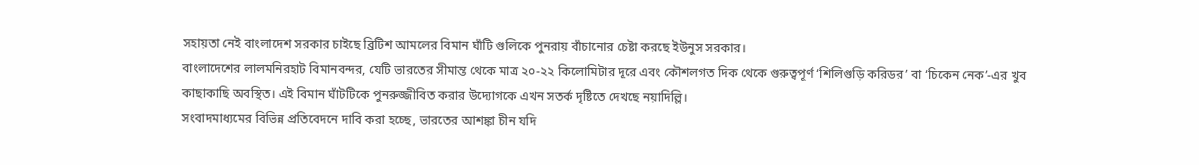সহায়তা নেই বাংলাদেশ সরকার চাইছে ব্রিটিশ আমলের বিমান ঘাঁটি গুলিকে পুনরায় বাঁচানোর চেষ্টা করছে ইউনুস সরকার।
বাংলাদেশের লালমনিরহাট বিমানবন্দর, যেটি ভারতের সীমান্ত থেকে মাত্র ২০-২২ কিলোমিটার দূরে এবং কৌশলগত দিক থেকে গুরুত্বপূর্ণ ‘শিলিগুড়ি করিডর’ বা ‘চিকেন নেক’-এর খুব কাছাকাছি অবস্থিত। এই বিমান ঘাঁটটিকে পুনরুজ্জীবিত করার উদ্যোগকে এখন সতর্ক দৃষ্টিতে দেখছে নয়াদিল্লি।
সংবাদমাধ্যমের বিভিন্ন প্রতিবেদনে দাবি করা হচ্ছে, ভারতের আশঙ্কা চীন যদি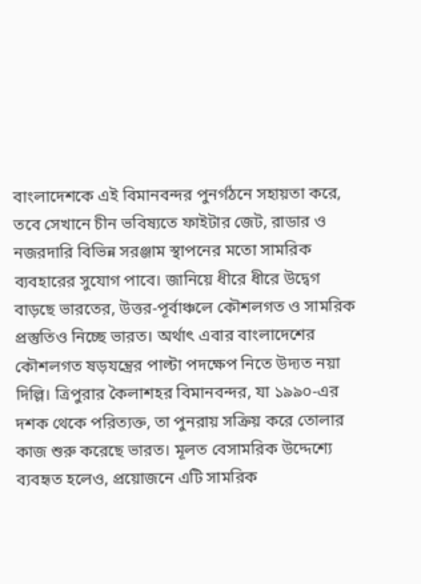বাংলাদেশকে এই বিমানবন্দর পুনর্গঠনে সহায়তা করে, তবে সেখানে চীন ভবিষ্যতে ফাইটার জেট, রাডার ও নজরদারি বিভিন্ন সরঞ্জাম স্থাপনের মতো সামরিক ব্যবহারের সুযোগ পাবে। জানিয়ে ধীরে ধীরে উদ্বেগ বাড়ছে ভারতের, উত্তর-পূর্বাঞ্চলে কৌশলগত ও সামরিক প্রস্তুতিও নিচ্ছে ভারত। অর্থাৎ এবার বাংলাদেশের কৌশলগত ষড়যন্ত্রের পাল্টা পদক্ষেপ নিতে উদ্যত নয়া দিল্লি। ত্রিপুরার কৈলাশহর বিমানবন্দর, যা ১৯৯০-এর দশক থেকে পরিত্যক্ত, তা পুনরায় সক্রিয় করে তোলার কাজ শুরু করেছে ভারত। মূলত বেসামরিক উদ্দেশ্যে ব্যবহৃত হলেও, প্রয়োজনে এটি সামরিক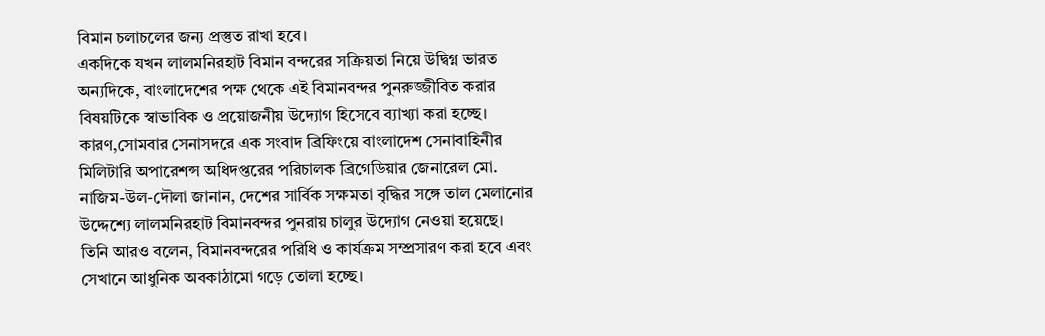বিমান চলাচলের জন্য প্রস্তুত রাখা হবে।
একদিকে যখন লালমনিরহাট বিমান বন্দরের সক্রিয়তা নিয়ে উদ্বিগ্ন ভারত অন্যদিকে, বাংলাদেশের পক্ষ থেকে এই বিমানবন্দর পুনরুজ্জীবিত করার বিষয়টিকে স্বাভাবিক ও প্রয়োজনীয় উদ্যোগ হিসেবে ব্যাখ্যা করা হচ্ছে। কারণ,সোমবার সেনাসদরে এক সংবাদ ব্রিফিংয়ে বাংলাদেশ সেনাবাহিনীর মিলিটারি অপারেশন্স অধিদপ্তরের পরিচালক ব্রিগেডিয়ার জেনারেল মো. নাজিম-উল-দৌলা জানান, দেশের সার্বিক সক্ষমতা বৃদ্ধির সঙ্গে তাল মেলানোর উদ্দেশ্যে লালমনিরহাট বিমানবন্দর পুনরায় চালুর উদ্যোগ নেওয়া হয়েছে।
তিনি আরও বলেন, বিমানবন্দরের পরিধি ও কার্যক্রম সম্প্রসারণ করা হবে এবং সেখানে আধুনিক অবকাঠামো গড়ে তোলা হচ্ছে।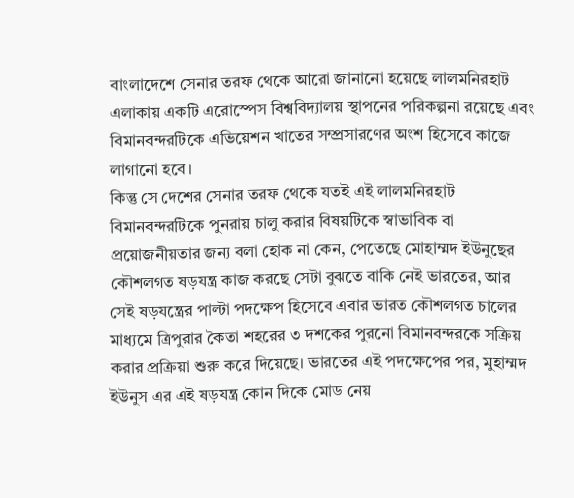বাংলাদেশে সেনার তরফ থেকে আরো জানানো হয়েছে লালমনিরহাট এলাকায় একটি এরোস্পেস বিশ্ববিদ্যালয় স্থাপনের পরিকল্পনা রয়েছে এবং বিমানবন্দরটিকে এভিয়েশন খাতের সম্প্রসারণের অংশ হিসেবে কাজে লাগানো হবে।
কিন্তু সে দেশের সেনার তরফ থেকে যতই এই লালমনিরহাট বিমানবন্দরটিকে পুনরায় চালু করার বিষয়টিকে স্বাভাবিক বা প্রয়োজনীয়তার জন্য বলা হোক না কেন, পেতেছে মোহাম্মদ ইউনুছের কৌশলগত ষড়যন্ত্র কাজ করছে সেটা বুঝতে বাকি নেই ভারতের, আর সেই ষড়যন্ত্রের পাল্টা পদক্ষেপ হিসেবে এবার ভারত কৌশলগত চালের মাধ্যমে ত্রিপুরার কৈতা শহরের ৩ দশকের পুরনো বিমানবন্দরকে সক্রিয় করার প্রক্রিয়া শুরু করে দিয়েছে। ভারতের এই পদক্ষেপের পর, মুহাম্মদ ইউনুস এর এই ষড়যন্ত্র কোন দিকে মোড নেয়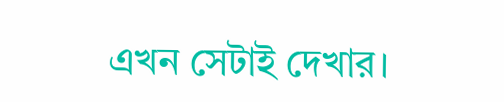এখন সেটাই দেখার।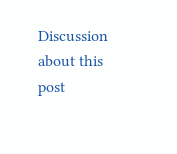Discussion about this post